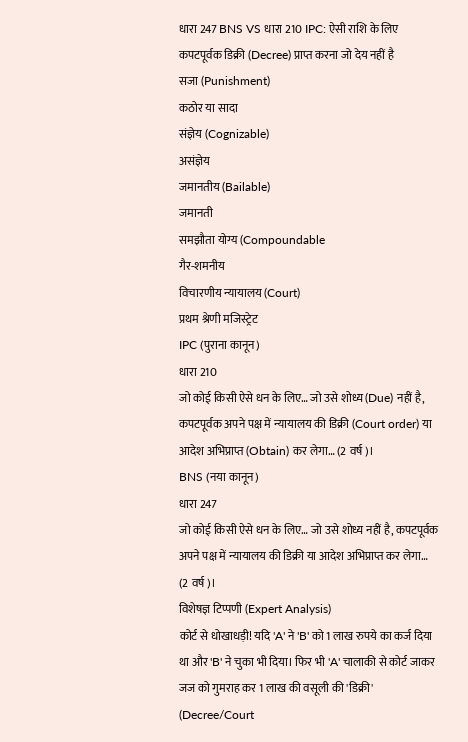धारा 247 BNS VS धारा 210 IPC: ऐसी राशि के लिए कपटपूर्वक डिक्री (Decree) प्राप्त करना जो देय नहीं है
सजा (Punishment)
कठोर या सादा
संज्ञेय (Cognizable)
असंज्ञेय
जमानतीय (Bailable)
जमानती
समझौता योग्य (Compoundable
गैर-शमनीय
विचारणीय न्यायालय (Court)
प्रथम श्रेणी मजिस्ट्रेट
IPC (पुराना कानून)
धारा 210
जो कोई किसी ऐसे धन के लिए… जो उसे शोध्य (Due) नहीं है, कपटपूर्वक अपने पक्ष में न्यायालय की डिक्री (Court order) या आदेश अभिप्राप्त (Obtain) कर लेगा… (2 वर्ष)।
BNS (नया कानून)
धारा 247
जो कोई किसी ऐसे धन के लिए… जो उसे शोध्य नहीं है, कपटपूर्वक अपने पक्ष में न्यायालय की डिक्री या आदेश अभिप्राप्त कर लेगा… (2 वर्ष)।
विशेषज्ञ टिप्पणी (Expert Analysis)
कोर्ट से धोखाधड़ी! यदि 'A' ने 'B' को 1 लाख रुपये का कर्ज दिया था और 'B' ने चुका भी दिया। फिर भी 'A' चालाकी से कोर्ट जाकर जज को गुमराह कर 1 लाख की वसूली की 'डिक्री' (Decree/Court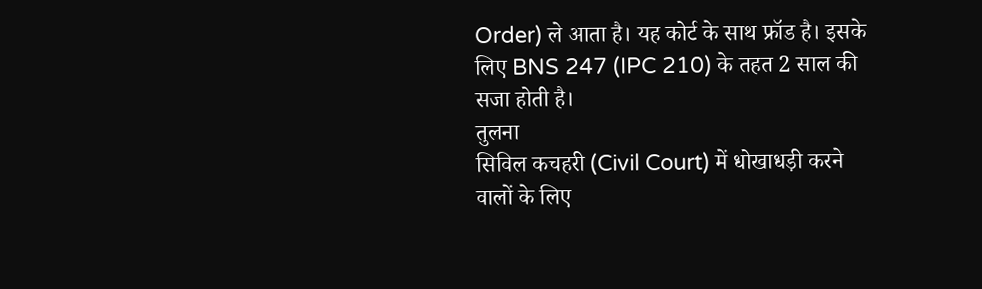Order) ले आता है। यह कोर्ट के साथ फ्रॉड है। इसके लिए BNS 247 (IPC 210) के तहत 2 साल की सजा होती है।
तुलना
सिविल कचहरी (Civil Court) में धोखाधड़ी करने वालों के लिए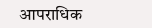आपराधिक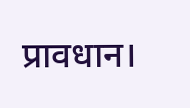प्रावधान।